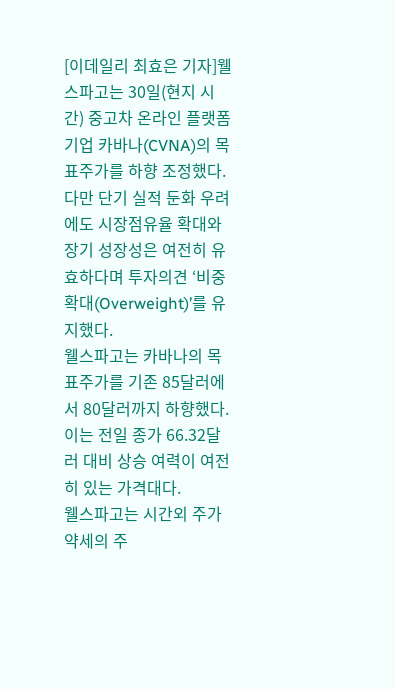[이데일리 최효은 기자]웰스파고는 30일(현지 시간) 중고차 온라인 플랫폼 기업 카바나(CVNA)의 목표주가를 하향 조정했다. 다만 단기 실적 둔화 우려에도 시장점유율 확대와 장기 성장성은 여전히 유효하다며 투자의견 ‘비중확대(Overweight)’를 유지했다.
웰스파고는 카바나의 목표주가를 기존 85달러에서 80달러까지 하향했다. 이는 전일 종가 66.32달러 대비 상승 여력이 여전히 있는 가격대다.
웰스파고는 시간외 주가 약세의 주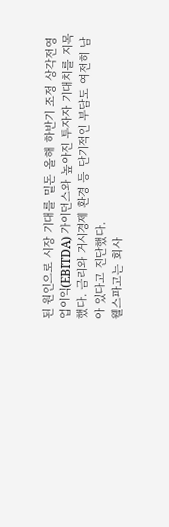된 원인으로 시장 기대를 밑돈 올해 하반기 조정 상각전영업이익(EBITDA) 가이던스와 높아진 투자자 기대치를 지목했다. 금리와 거시경제 환경 등 단기적인 부담도 여전히 남아 있다고 진단했다.
웰스파고는 회사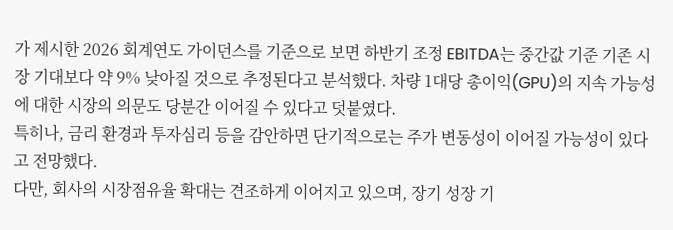가 제시한 2026 회계연도 가이던스를 기준으로 보면 하반기 조정 EBITDA는 중간값 기준 기존 시장 기대보다 약 9% 낮아질 것으로 추정된다고 분석했다. 차량 1대당 총이익(GPU)의 지속 가능성에 대한 시장의 의문도 당분간 이어질 수 있다고 덧붙였다.
특히나, 금리 환경과 투자심리 등을 감안하면 단기적으로는 주가 변동성이 이어질 가능성이 있다고 전망했다.
다만, 회사의 시장점유율 확대는 견조하게 이어지고 있으며, 장기 성장 기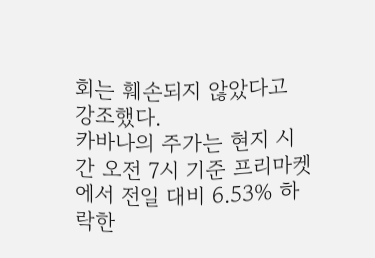회는 훼손되지 않았다고 강조했다.
카바나의 주가는 현지 시간 오전 7시 기준 프리마켓에서 전일 대비 6.53% 하락한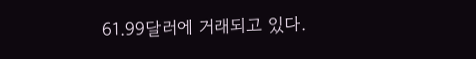61.99달러에 거래되고 있다.